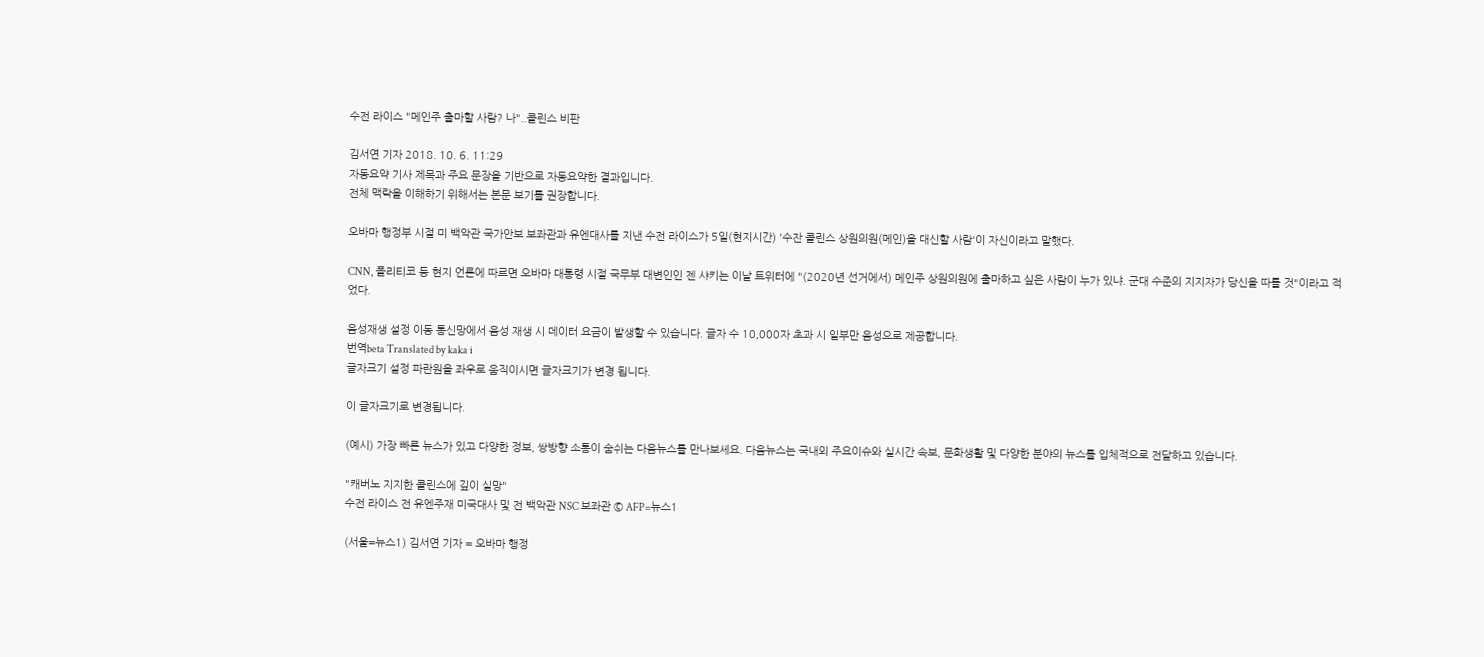수전 라이스 "메인주 출마할 사람? 나"..콜린스 비판

김서연 기자 2018. 10. 6. 11:29
자동요약 기사 제목과 주요 문장을 기반으로 자동요약한 결과입니다.
전체 맥락을 이해하기 위해서는 본문 보기를 권장합니다.

오바마 행정부 시절 미 백악관 국가안보 보좌관과 유엔대사를 지낸 수전 라이스가 5일(현지시간) '수잔 콜린스 상원의원(메인)을 대신할 사람'이 자신이라고 말했다.

CNN, 폴리티코 등 현지 언론에 따르면 오바마 대통령 시절 국무부 대변인인 젠 샤키는 이날 트위터에 "(2020년 선거에서) 메인주 상원의원에 출마하고 싶은 사람이 누가 있냐. 군대 수준의 지지자가 당신을 따를 것"이라고 적었다.

음성재생 설정 이동 통신망에서 음성 재생 시 데이터 요금이 발생할 수 있습니다. 글자 수 10,000자 초과 시 일부만 음성으로 제공합니다.
번역beta Translated by kaka i
글자크기 설정 파란원을 좌우로 움직이시면 글자크기가 변경 됩니다.

이 글자크기로 변경됩니다.

(예시) 가장 빠른 뉴스가 있고 다양한 정보, 쌍방향 소통이 숨쉬는 다음뉴스를 만나보세요. 다음뉴스는 국내외 주요이슈와 실시간 속보, 문화생활 및 다양한 분야의 뉴스를 입체적으로 전달하고 있습니다.

"캐버노 지지한 콜린스에 깊이 실망"
수전 라이스 전 유엔주재 미국대사 및 전 백악관 NSC 보좌관 © AFP=뉴스1

(서울=뉴스1) 김서연 기자 = 오바마 행정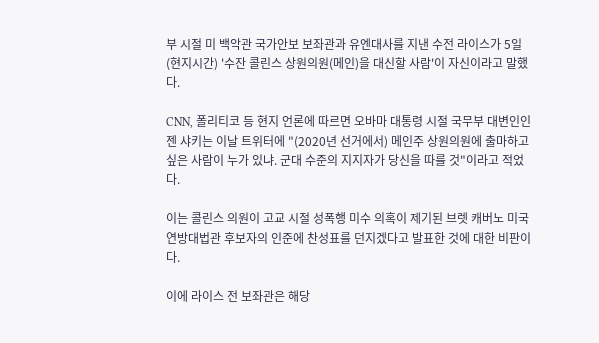부 시절 미 백악관 국가안보 보좌관과 유엔대사를 지낸 수전 라이스가 5일(현지시간) '수잔 콜린스 상원의원(메인)을 대신할 사람'이 자신이라고 말했다.

CNN, 폴리티코 등 현지 언론에 따르면 오바마 대통령 시절 국무부 대변인인 젠 샤키는 이날 트위터에 "(2020년 선거에서) 메인주 상원의원에 출마하고 싶은 사람이 누가 있냐. 군대 수준의 지지자가 당신을 따를 것"이라고 적었다.

이는 콜린스 의원이 고교 시절 성폭행 미수 의혹이 제기된 브렛 캐버노 미국 연방대법관 후보자의 인준에 찬성표를 던지겠다고 발표한 것에 대한 비판이다.

이에 라이스 전 보좌관은 해당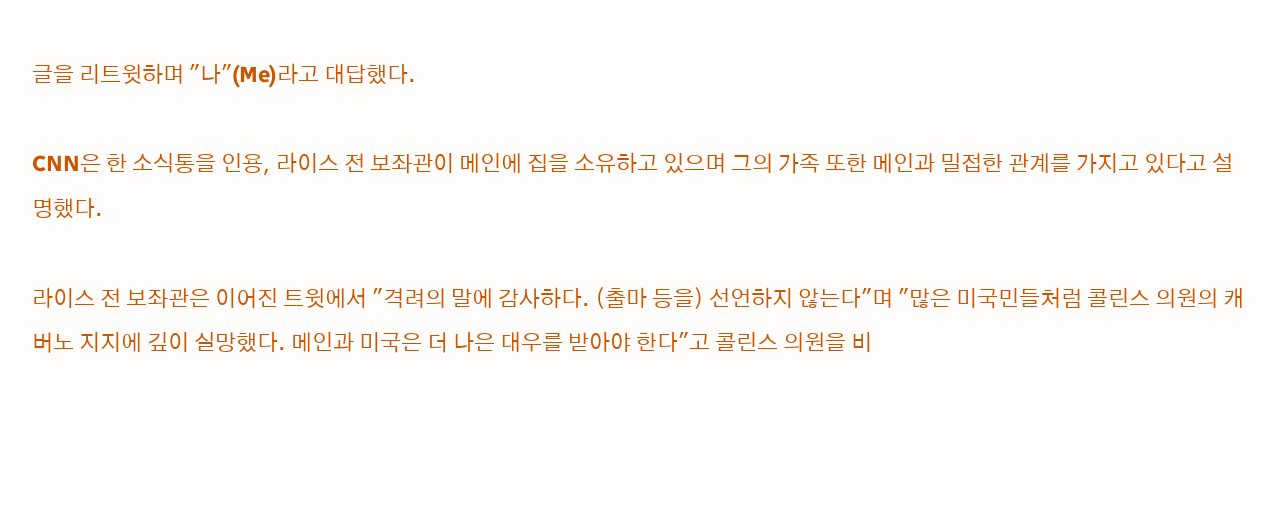글을 리트윗하며 "나"(Me)라고 대답했다.

CNN은 한 소식통을 인용, 라이스 전 보좌관이 메인에 집을 소유하고 있으며 그의 가족 또한 메인과 밀접한 관계를 가지고 있다고 설명했다.

라이스 전 보좌관은 이어진 트윗에서 "격려의 말에 감사하다. (출마 등을) 선언하지 않는다"며 "많은 미국민들처럼 콜린스 의원의 캐버노 지지에 깊이 실망했다. 메인과 미국은 더 나은 대우를 받아야 한다"고 콜린스 의원을 비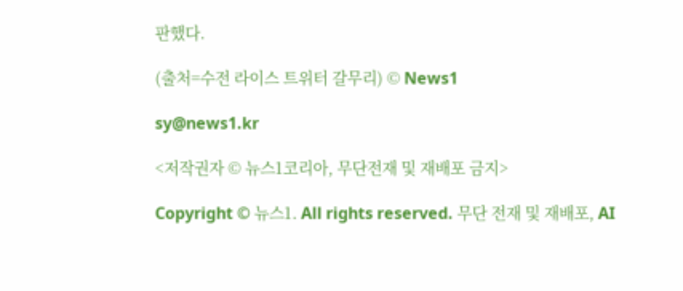판했다.

(출처=수전 라이스 트위터 갈무리) © News1

sy@news1.kr

<저작권자 © 뉴스1코리아, 무단전재 및 재배포 금지>

Copyright © 뉴스1. All rights reserved. 무단 전재 및 재배포, AI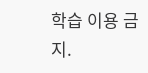학습 이용 금지.